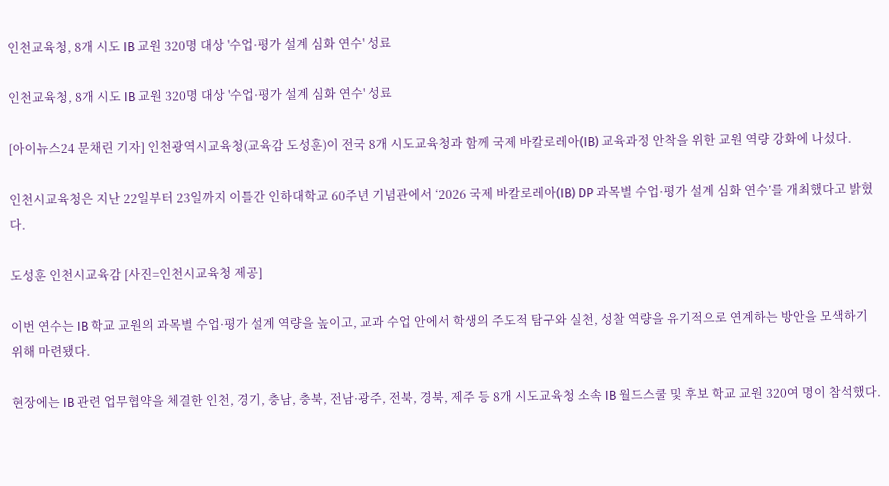인천교육청, 8개 시도 IB 교원 320명 대상 '수업·평가 설계 심화 연수' 성료

인천교육청, 8개 시도 IB 교원 320명 대상 '수업·평가 설계 심화 연수' 성료

[아이뉴스24 문채린 기자] 인천광역시교육청(교육감 도성훈)이 전국 8개 시도교육청과 함께 국제 바칼로레아(IB) 교육과정 안착을 위한 교원 역량 강화에 나섰다.

인천시교육청은 지난 22일부터 23일까지 이틀간 인하대학교 60주년 기념관에서 ‘2026 국제 바칼로레아(IB) DP 과목별 수업·평가 설계 심화 연수’를 개최했다고 밝혔다.

도성훈 인천시교육감 [사진=인천시교육청 제공]

이번 연수는 IB 학교 교원의 과목별 수업·평가 설계 역량을 높이고, 교과 수업 안에서 학생의 주도적 탐구와 실천, 성찰 역량을 유기적으로 연계하는 방안을 모색하기 위해 마련됐다.

현장에는 IB 관련 업무협약을 체결한 인천, 경기, 충남, 충북, 전남·광주, 전북, 경북, 제주 등 8개 시도교육청 소속 IB 월드스쿨 및 후보 학교 교원 320여 명이 참석했다.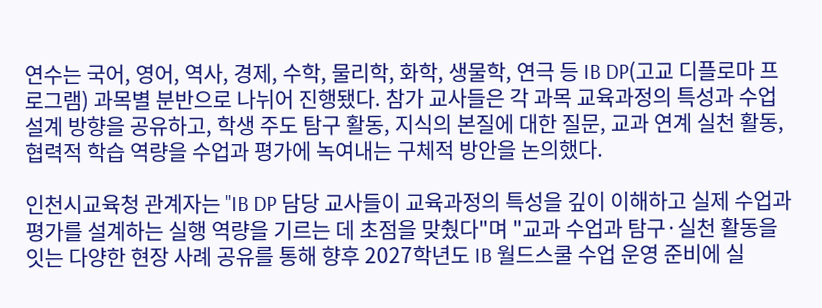연수는 국어, 영어, 역사, 경제, 수학, 물리학, 화학, 생물학, 연극 등 IB DP(고교 디플로마 프로그램) 과목별 분반으로 나뉘어 진행됐다. 참가 교사들은 각 과목 교육과정의 특성과 수업 설계 방향을 공유하고, 학생 주도 탐구 활동, 지식의 본질에 대한 질문, 교과 연계 실천 활동, 협력적 학습 역량을 수업과 평가에 녹여내는 구체적 방안을 논의했다.

인천시교육청 관계자는 "IB DP 담당 교사들이 교육과정의 특성을 깊이 이해하고 실제 수업과 평가를 설계하는 실행 역량을 기르는 데 초점을 맞췄다"며 "교과 수업과 탐구·실천 활동을 잇는 다양한 현장 사례 공유를 통해 향후 2027학년도 IB 월드스쿨 수업 운영 준비에 실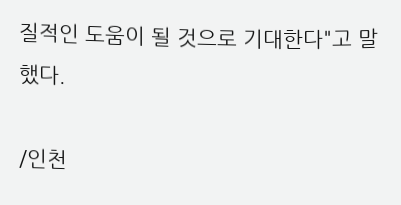질적인 도움이 될 것으로 기대한다"고 말했다.

/인천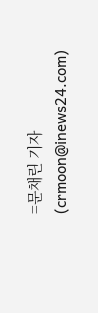=문채린 기자(crmoon@inews24.com)